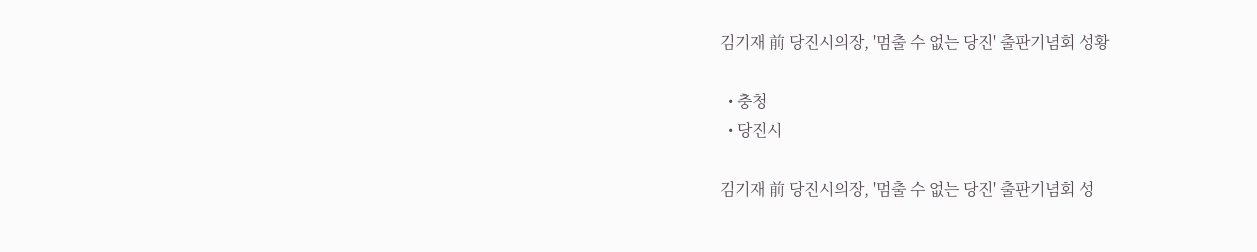김기재 前 당진시의장, '멈출 수 없는 당진' 출판기념회 성황

  • 충청
  • 당진시

김기재 前 당진시의장, '멈출 수 없는 당진' 출판기념회 성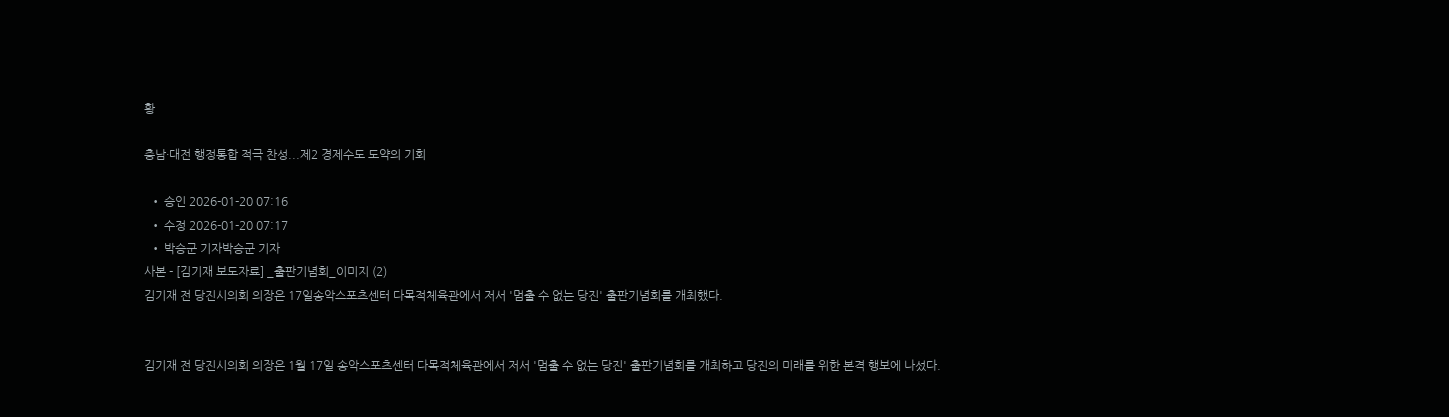황

충남·대전 행정통합 적극 찬성...제2 경제수도 도약의 기회

  • 승인 2026-01-20 07:16
  • 수정 2026-01-20 07:17
  • 박승군 기자박승군 기자
사본 - [김기재 보도자료] _출판기념회_이미지 (2)
김기재 전 당진시의회 의장은 17일송악스포츠센터 다목적체육관에서 저서 '멈출 수 없는 당진' 출판기념회를 개최했다.


김기재 전 당진시의회 의장은 1월 17일 송악스포츠센터 다목적체육관에서 저서 '멈출 수 없는 당진' 출판기념회를 개최하고 당진의 미래를 위한 본격 행보에 나섰다.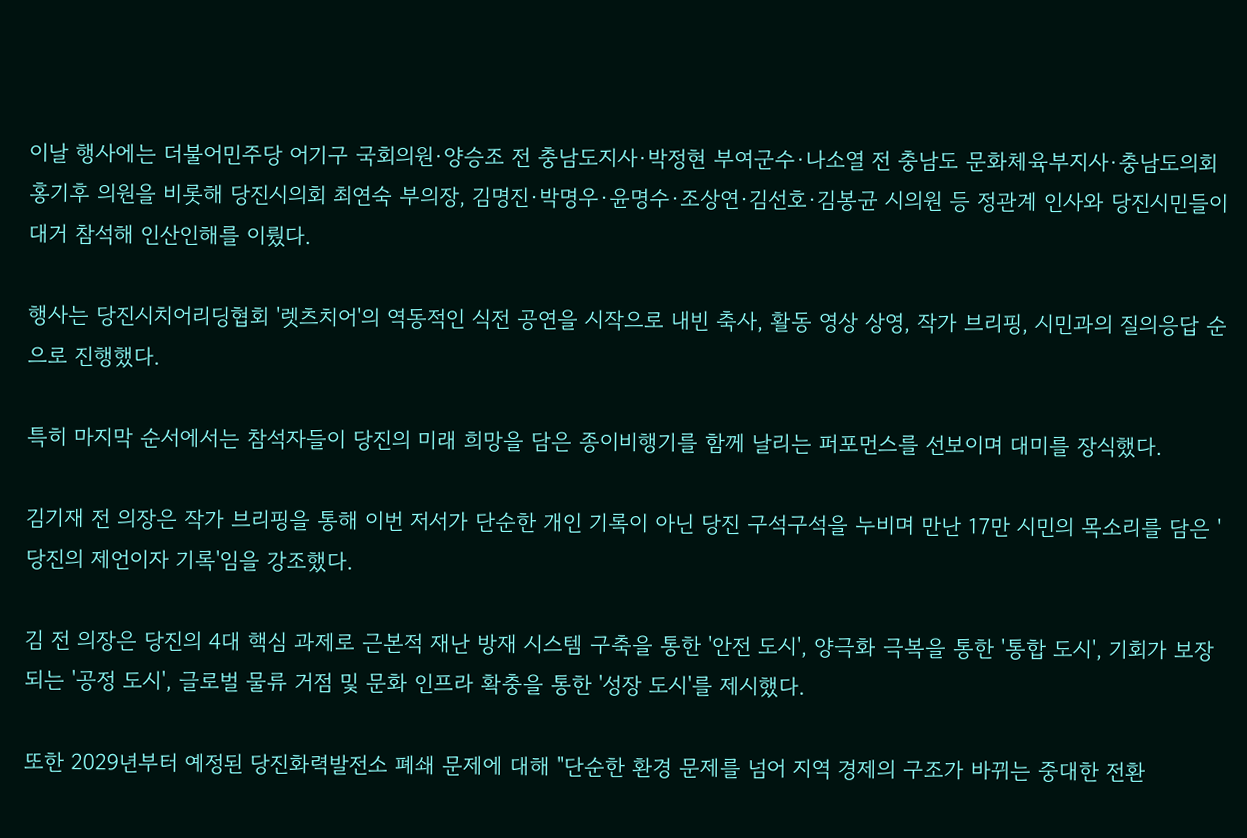이날 행사에는 더불어민주당 어기구 국회의원·양승조 전 충남도지사·박정현 부여군수·나소열 전 충남도 문화체육부지사·충남도의회 홍기후 의원을 비롯해 당진시의회 최연숙 부의장, 김명진·박명우·윤명수·조상연·김선호·김봉균 시의원 등 정관계 인사와 당진시민들이 대거 참석해 인산인해를 이뤘다.

행사는 당진시치어리딩협회 '렛츠치어'의 역동적인 식전 공연을 시작으로 내빈 축사, 활동 영상 상영, 작가 브리핑, 시민과의 질의응답 순으로 진행했다.

특히 마지막 순서에서는 참석자들이 당진의 미래 희망을 담은 종이비행기를 함께 날리는 퍼포먼스를 선보이며 대미를 장식했다.

김기재 전 의장은 작가 브리핑을 통해 이번 저서가 단순한 개인 기록이 아닌 당진 구석구석을 누비며 만난 17만 시민의 목소리를 담은 '당진의 제언이자 기록'임을 강조했다.

김 전 의장은 당진의 4대 핵심 과제로 근본적 재난 방재 시스템 구축을 통한 '안전 도시', 양극화 극복을 통한 '통합 도시', 기회가 보장되는 '공정 도시', 글로벌 물류 거점 및 문화 인프라 확충을 통한 '성장 도시'를 제시했다.

또한 2029년부터 예정된 당진화력발전소 폐쇄 문제에 대해 "단순한 환경 문제를 넘어 지역 경제의 구조가 바뀌는 중대한 전환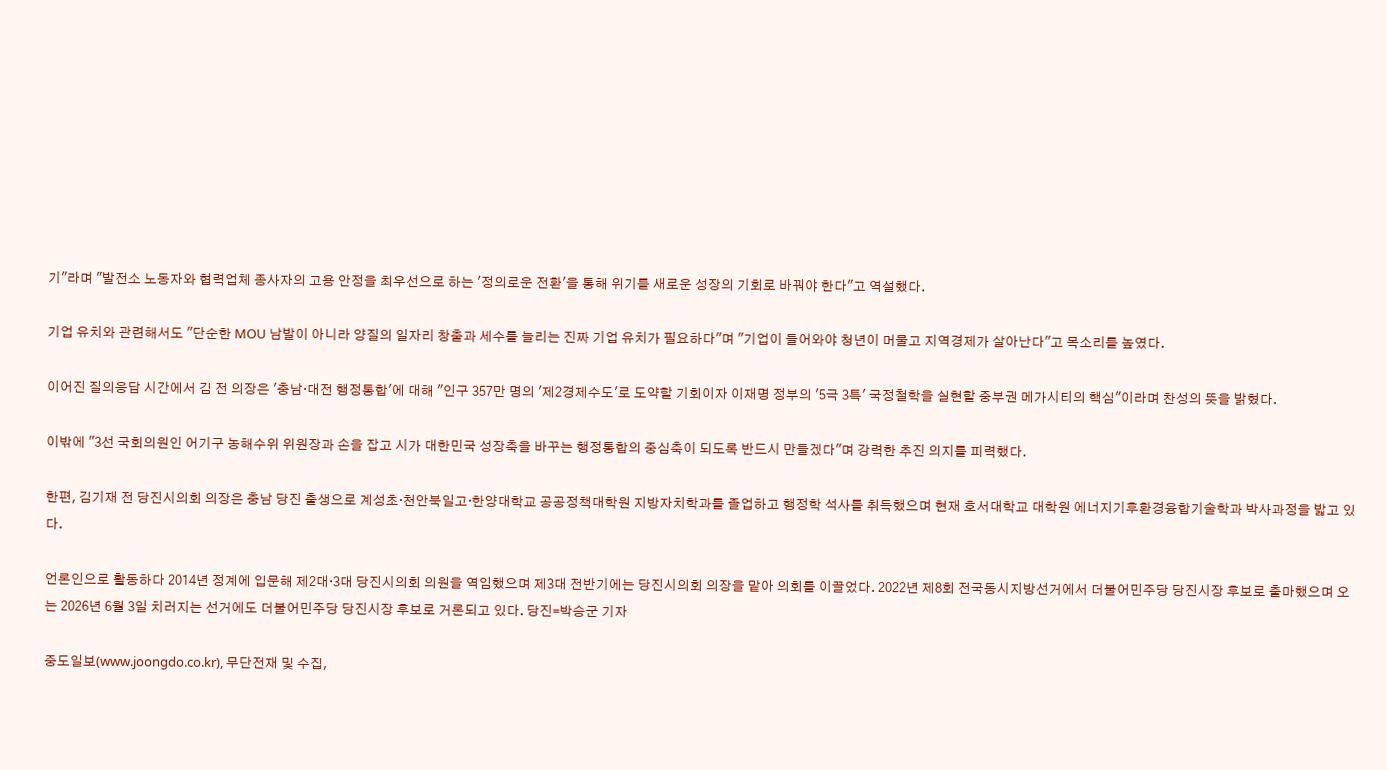기"라며 "발전소 노동자와 협력업체 종사자의 고용 안정을 최우선으로 하는 '정의로운 전환'을 통해 위기를 새로운 성장의 기회로 바꿔야 한다"고 역설했다.

기업 유치와 관련해서도 "단순한 MOU 남발이 아니라 양질의 일자리 창출과 세수를 늘리는 진짜 기업 유치가 필요하다"며 "기업이 들어와야 청년이 머물고 지역경제가 살아난다"고 목소리를 높였다.

이어진 질의응답 시간에서 김 전 의장은 '충남·대전 행정통합'에 대해 "인구 357만 명의 '제2경제수도'로 도약할 기회이자 이재명 정부의 '5극 3특' 국정철학을 실현할 중부권 메가시티의 핵심"이라며 찬성의 뜻을 밝혔다.

이밖에 "3선 국회의원인 어기구 농해수위 위원장과 손을 잡고 시가 대한민국 성장축을 바꾸는 행정통합의 중심축이 되도록 반드시 만들겠다"며 강력한 추진 의지를 피력했다.

한편, 김기재 전 당진시의회 의장은 충남 당진 출생으로 계성초·천안북일고·한양대학교 공공정책대학원 지방자치학과를 졸업하고 행정학 석사를 취득했으며 현재 호서대학교 대학원 에너지기후환경융합기술학과 박사과정을 밟고 있다.

언론인으로 활동하다 2014년 정계에 입문해 제2대·3대 당진시의회 의원을 역임했으며 제3대 전반기에는 당진시의회 의장을 맡아 의회를 이끌었다. 2022년 제8회 전국동시지방선거에서 더불어민주당 당진시장 후보로 출마했으며 오는 2026년 6월 3일 치러지는 선거에도 더불어민주당 당진시장 후보로 거론되고 있다. 당진=박승군 기자

중도일보(www.joongdo.co.kr), 무단전재 및 수집,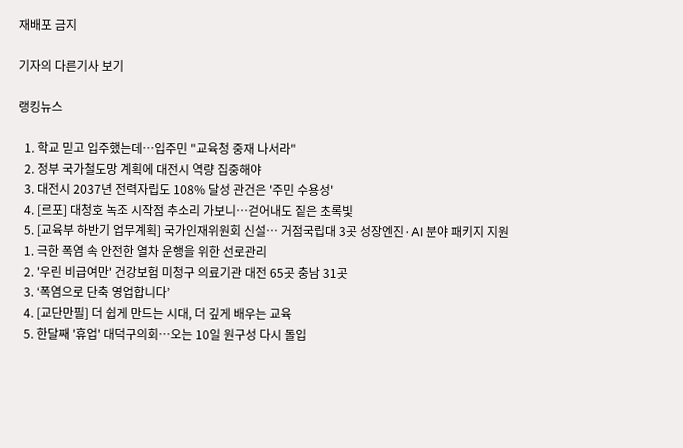재배포 금지

기자의 다른기사 보기

랭킹뉴스

  1. 학교 믿고 입주했는데…입주민 "교육청 중재 나서라"
  2. 정부 국가철도망 계획에 대전시 역량 집중해야
  3. 대전시 2037년 전력자립도 108% 달성 관건은 '주민 수용성'
  4. [르포] 대청호 녹조 시작점 추소리 가보니…걷어내도 짙은 초록빛
  5. [교육부 하반기 업무계획] 국가인재위원회 신설… 거점국립대 3곳 성장엔진·AI 분야 패키지 지원
  1. 극한 폭염 속 안전한 열차 운행을 위한 선로관리
  2. '우린 비급여만' 건강보험 미청구 의료기관 대전 65곳 충남 31곳
  3. ‘폭염으로 단축 영업합니다’
  4. [교단만필] 더 쉽게 만드는 시대, 더 깊게 배우는 교육
  5. 한달째 '휴업' 대덕구의회…오는 10일 원구성 다시 돌입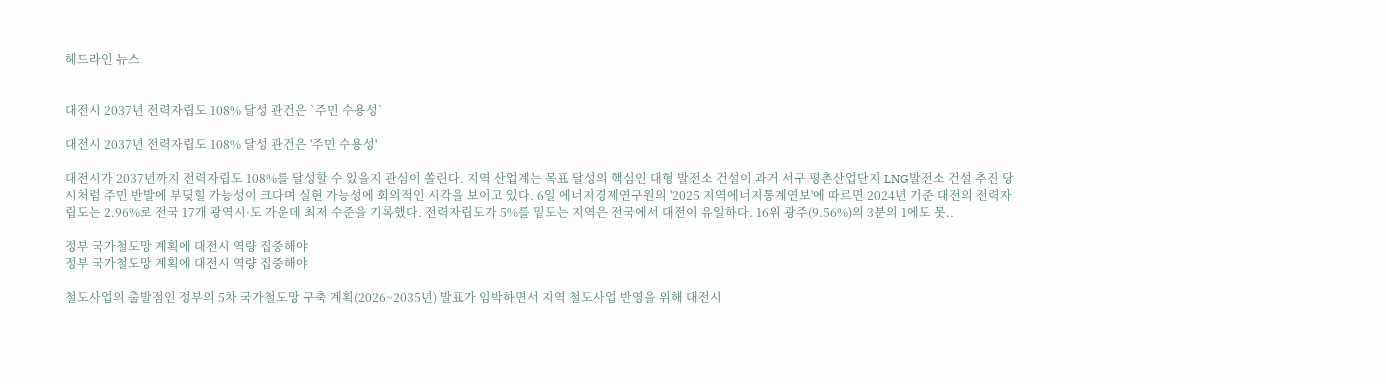헤드라인 뉴스


대전시 2037년 전력자립도 108% 달성 관건은 `주민 수용성`

대전시 2037년 전력자립도 108% 달성 관건은 '주민 수용성'

대전시가 2037년까지 전력자립도 108%를 달성할 수 있을지 관심이 쏠린다. 지역 산업계는 목표 달성의 핵심인 대형 발전소 건설이 과거 서구 평촌산업단지 LNG발전소 건설 추진 당시처럼 주민 반발에 부딪힐 가능성이 크다며 실현 가능성에 회의적인 시각을 보이고 있다. 6일 에너지경제연구원의 '2025 지역에너지통계연보'에 따르면 2024년 기준 대전의 전력자립도는 2.96%로 전국 17개 광역시·도 가운데 최저 수준을 기록했다. 전력자립도가 5%를 밑도는 지역은 전국에서 대전이 유일하다. 16위 광주(9.56%)의 3분의 1에도 못..

정부 국가철도망 계획에 대전시 역량 집중해야
정부 국가철도망 계획에 대전시 역량 집중해야

철도사업의 출발점인 정부의 5차 국가철도망 구축 계획(2026~2035년) 발표가 임박하면서 지역 철도사업 반영을 위해 대전시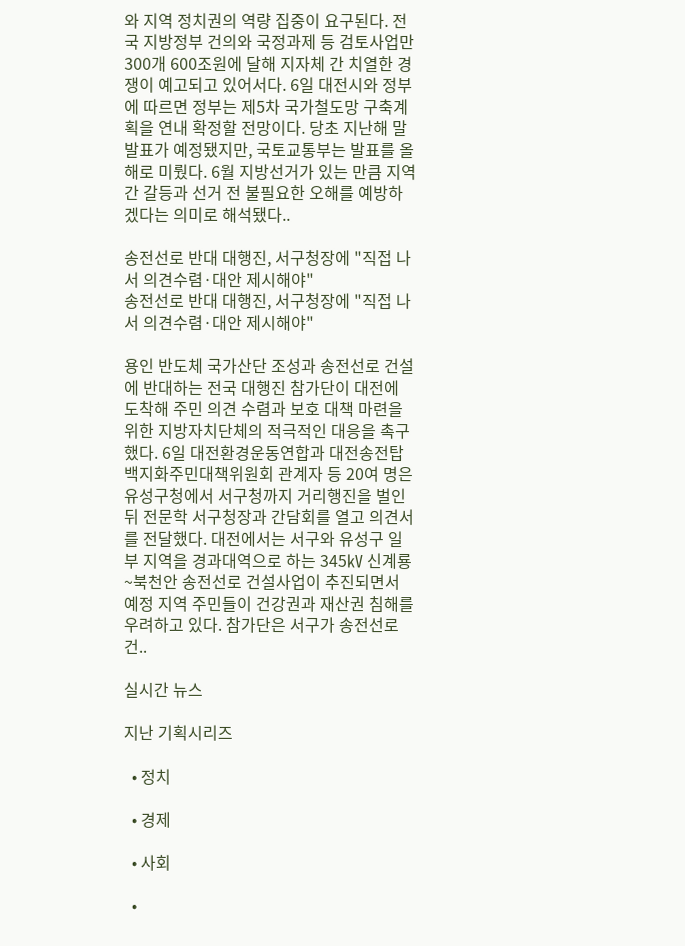와 지역 정치권의 역량 집중이 요구된다. 전국 지방정부 건의와 국정과제 등 검토사업만 300개 600조원에 달해 지자체 간 치열한 경쟁이 예고되고 있어서다. 6일 대전시와 정부에 따르면 정부는 제5차 국가철도망 구축계획을 연내 확정할 전망이다. 당초 지난해 말 발표가 예정됐지만, 국토교통부는 발표를 올해로 미뤘다. 6월 지방선거가 있는 만큼 지역 간 갈등과 선거 전 불필요한 오해를 예방하겠다는 의미로 해석됐다..

송전선로 반대 대행진, 서구청장에 "직접 나서 의견수렴·대안 제시해야"
송전선로 반대 대행진, 서구청장에 "직접 나서 의견수렴·대안 제시해야"

용인 반도체 국가산단 조성과 송전선로 건설에 반대하는 전국 대행진 참가단이 대전에 도착해 주민 의견 수렴과 보호 대책 마련을 위한 지방자치단체의 적극적인 대응을 촉구했다. 6일 대전환경운동연합과 대전송전탑백지화주민대책위원회 관계자 등 20여 명은 유성구청에서 서구청까지 거리행진을 벌인 뒤 전문학 서구청장과 간담회를 열고 의견서를 전달했다. 대전에서는 서구와 유성구 일부 지역을 경과대역으로 하는 345㎸ 신계룡~북천안 송전선로 건설사업이 추진되면서 예정 지역 주민들이 건강권과 재산권 침해를 우려하고 있다. 참가단은 서구가 송전선로 건..

실시간 뉴스

지난 기획시리즈

  • 정치

  • 경제

  • 사회

  •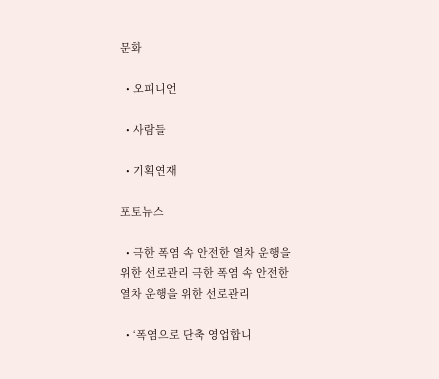문화

  • 오피니언

  • 사람들

  • 기획연재

포토뉴스

  • 극한 폭염 속 안전한 열차 운행을 위한 선로관리 극한 폭염 속 안전한 열차 운행을 위한 선로관리

  • ‘폭염으로 단축 영업합니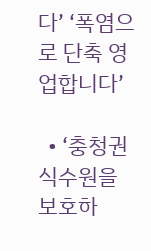다’ ‘폭염으로 단축 영업합니다’

  • ‘충청권 식수원을 보호하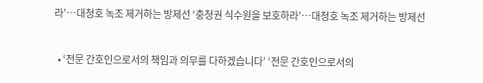라’…대청호 녹조 제거하는 방제선 ‘충청권 식수원을 보호하라’…대청호 녹조 제거하는 방제선

  • ‘전문 간호인으로서의 책임과 의무를 다하겠습니다’ ‘전문 간호인으로서의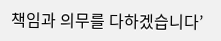책임과 의무를 다하겠습니다’